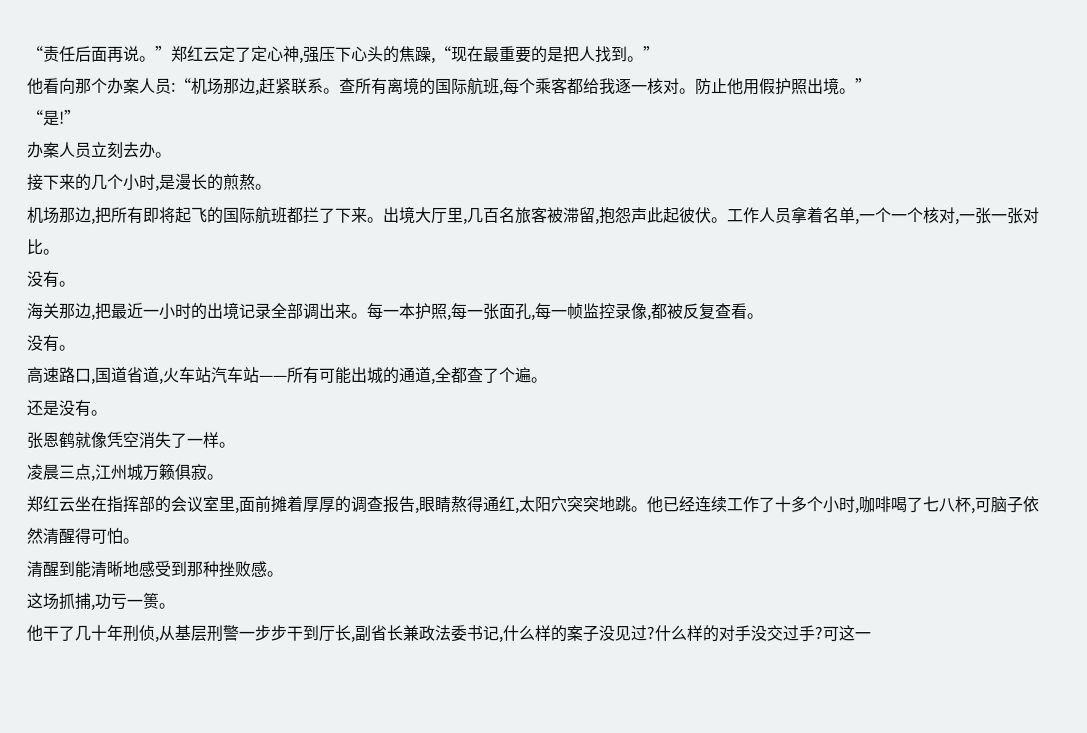“责任后面再说。”郑红云定了定心神,强压下心头的焦躁,“现在最重要的是把人找到。”
他看向那个办案人员:“机场那边,赶紧联系。查所有离境的国际航班,每个乘客都给我逐一核对。防止他用假护照出境。”
“是!”
办案人员立刻去办。
接下来的几个小时,是漫长的煎熬。
机场那边,把所有即将起飞的国际航班都拦了下来。出境大厅里,几百名旅客被滞留,抱怨声此起彼伏。工作人员拿着名单,一个一个核对,一张一张对比。
没有。
海关那边,把最近一小时的出境记录全部调出来。每一本护照,每一张面孔,每一帧监控录像,都被反复查看。
没有。
高速路口,国道省道,火车站汽车站——所有可能出城的通道,全都查了个遍。
还是没有。
张恩鹤就像凭空消失了一样。
凌晨三点,江州城万籁俱寂。
郑红云坐在指挥部的会议室里,面前摊着厚厚的调查报告,眼睛熬得通红,太阳穴突突地跳。他已经连续工作了十多个小时,咖啡喝了七八杯,可脑子依然清醒得可怕。
清醒到能清晰地感受到那种挫败感。
这场抓捕,功亏一篑。
他干了几十年刑侦,从基层刑警一步步干到厅长,副省长兼政法委书记,什么样的案子没见过?什么样的对手没交过手?可这一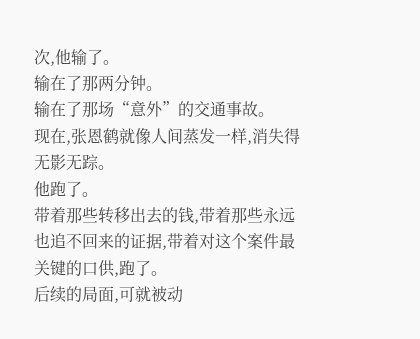次,他输了。
输在了那两分钟。
输在了那场“意外”的交通事故。
现在,张恩鹤就像人间蒸发一样,消失得无影无踪。
他跑了。
带着那些转移出去的钱,带着那些永远也追不回来的证据,带着对这个案件最关键的口供,跑了。
后续的局面,可就被动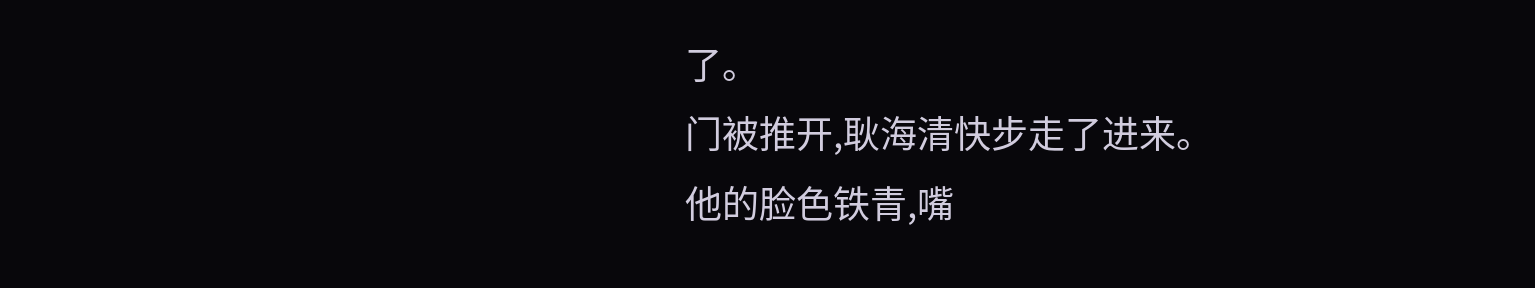了。
门被推开,耿海清快步走了进来。
他的脸色铁青,嘴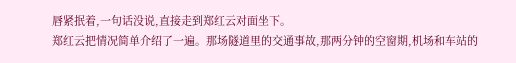唇紧抿着,一句话没说,直接走到郑红云对面坐下。
郑红云把情况简单介绍了一遍。那场隧道里的交通事故,那两分钟的空窗期,机场和车站的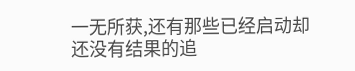一无所获,还有那些已经启动却还没有结果的追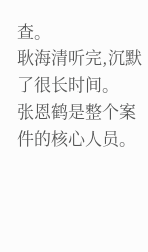查。
耿海清听完,沉默了很长时间。
张恩鹤是整个案件的核心人员。